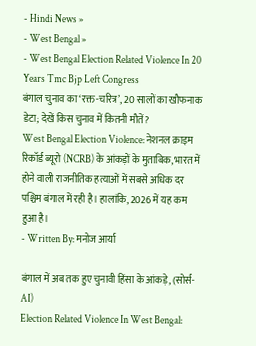- Hindi News »
- West Bengal »
- West Bengal Election Related Violence In 20 Years Tmc Bjp Left Congress
बंगाल चुनाव का ‘रक्त-चरित्र’, 20 सालों का खौफनाक डेटा; देखें किस चुनाव में कितनी मौतें?
West Bengal Election Violence: नेशनल क्राइम रिकॉर्ड ब्यूरो (NCRB) के आंकड़ों के मुताबिक, भारत में होने वाली राजनीतिक हत्याओं में सबसे अधिक दर पश्चिम बंगाल में रही है। हालांकि, 2026 में यह कम हुआ है।
- Written By: मनोज आर्या

बंगाल में अब तक हुए चुनावी हिंसा के आंकड़े, (सोर्स- AI)
Election Related Violence In West Bengal: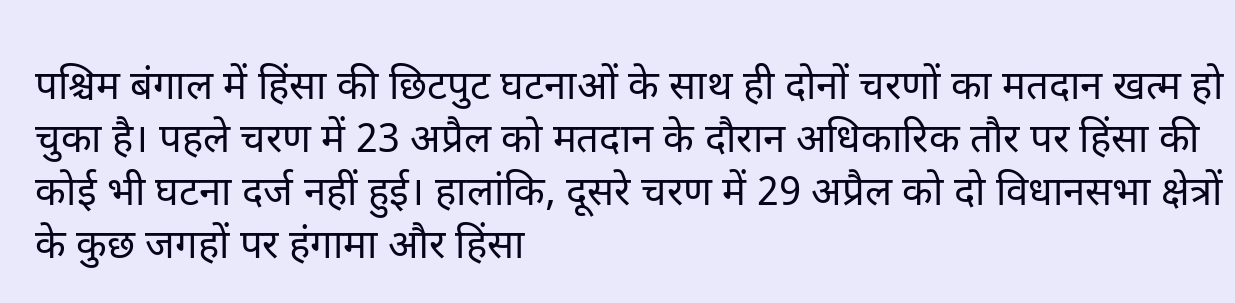पश्चिम बंगाल में हिंसा की छिटपुट घटनाओं के साथ ही दोनों चरणों का मतदान खत्म हो चुका है। पहले चरण में 23 अप्रैल को मतदान के दौरान अधिकारिक तौर पर हिंसा की कोई भी घटना दर्ज नहीं हुई। हालांकि, दूसरे चरण में 29 अप्रैल को दो विधानसभा क्षेत्रों के कुछ जगहों पर हंगामा और हिंसा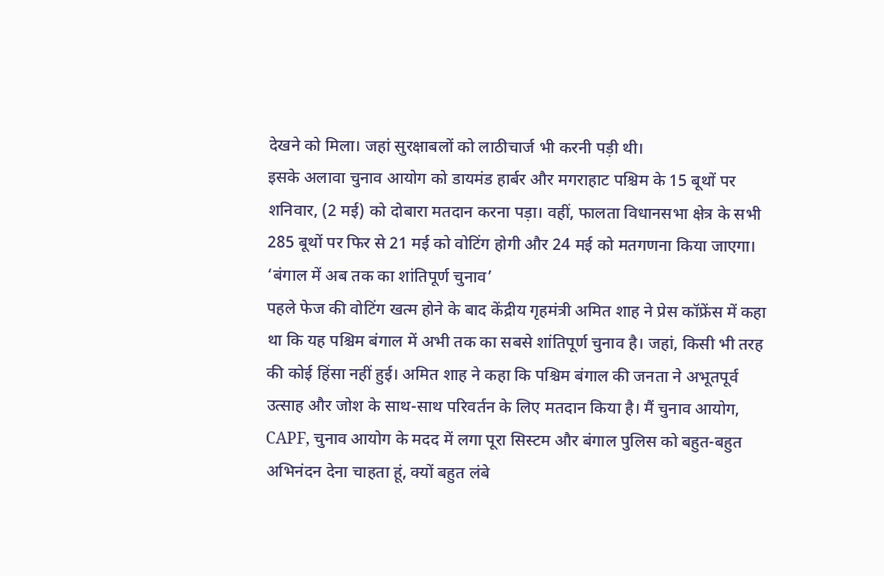देखने को मिला। जहां सुरक्षाबलों को लाठीचार्ज भी करनी पड़ी थी।
इसके अलावा चुनाव आयोग को डायमंड हार्बर और मगराहाट पश्चिम के 15 बूथों पर शनिवार, (2 मई) को दोबारा मतदान करना पड़ा। वहीं, फालता विधानसभा क्षेत्र के सभी 285 बूथों पर फिर से 21 मई को वोटिंग होगी और 24 मई को मतगणना किया जाएगा।
‘बंगाल में अब तक का शांतिपूर्ण चुनाव’
पहले फेज की वोटिंग खत्म होने के बाद केंद्रीय गृहमंत्री अमित शाह ने प्रेस कॉफ्रेंस में कहा था कि यह पश्चिम बंगाल में अभी तक का सबसे शांतिपूर्ण चुनाव है। जहां, किसी भी तरह की कोई हिंसा नहीं हुई। अमित शाह ने कहा कि पश्चिम बंगाल की जनता ने अभूतपूर्व उत्साह और जोश के साथ-साथ परिवर्तन के लिए मतदान किया है। मैं चुनाव आयोग, CAPF, चुनाव आयोग के मदद में लगा पूरा सिस्टम और बंगाल पुलिस को बहुत-बहुत अभिनंदन देना चाहता हूं, क्यों बहुत लंबे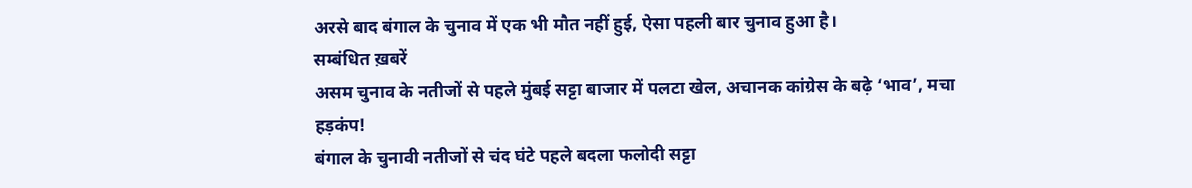अरसे बाद बंगाल के चुनाव में एक भी मौत नहीं हुई, ऐसा पहली बार चुनाव हुआ है।
सम्बंधित ख़बरें
असम चुनाव के नतीजों से पहले मुंबई सट्टा बाजार में पलटा खेल, अचानक कांग्रेस के बढ़े ‘भाव’, मचा हड़कंप!
बंगाल के चुनावी नतीजों से चंद घंटे पहले बदला फलोदी सट्टा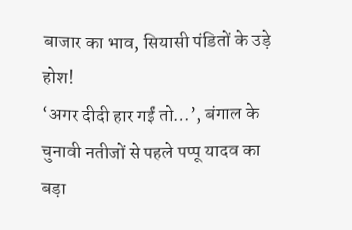बाजार का भाव, सियासी पंडितों के उड़े होश!
‘अगर दीदी हार गईं तो…’, बंगाल के चुनावी नतीजों से पहले पप्पू यादव का बड़ा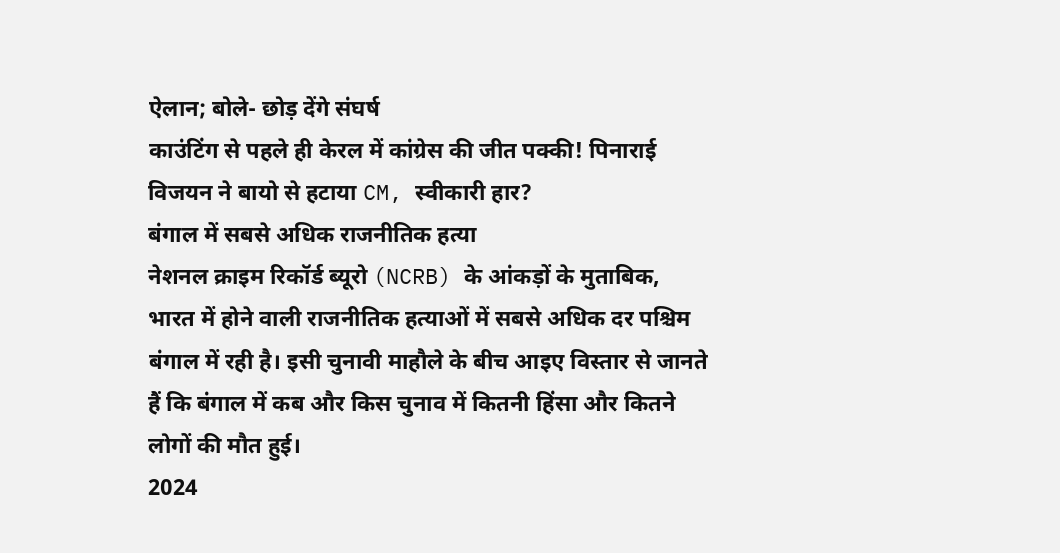ऐलान; बोले- छोड़ देंगे संघर्ष
काउंटिंग से पहले ही केरल में कांग्रेस की जीत पक्की! पिनाराई विजयन ने बायो से हटाया CM, स्वीकारी हार?
बंगाल में सबसे अधिक राजनीतिक हत्या
नेशनल क्राइम रिकॉर्ड ब्यूरो (NCRB) के आंकड़ों के मुताबिक, भारत में होने वाली राजनीतिक हत्याओं में सबसे अधिक दर पश्चिम बंगाल में रही है। इसी चुनावी माहौले के बीच आइए विस्तार से जानते हैं कि बंगाल में कब और किस चुनाव में कितनी हिंसा और कितने लोगों की मौत हुई।
2024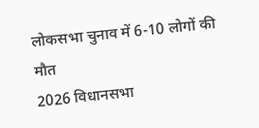लोकसभा चुनाव में 6-10 लोगों की मौत
2026 विधानसभा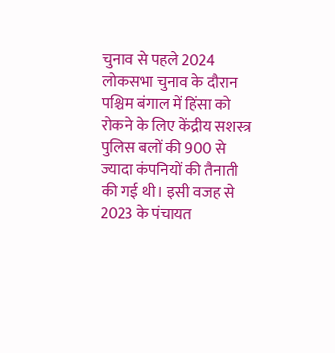चुनाव से पहले 2024 लोकसभा चुनाव के दौरान पश्चिम बंगाल में हिंसा को रोकने के लिए केंद्रीय सशस्त्र पुलिस बलों की 900 से ज्यादा कंपनियों की तैनाती की गई थी। इसी वजह से 2023 के पंचायत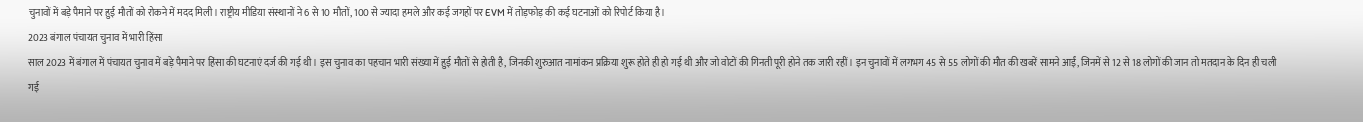चुनावों में बड़े पैमाने पर हुई मौतों को रोकने में मदद मिली। राष्ट्रीय मीडिया संस्थानों ने 6 से 10 मौतों, 100 से ज्यादा हमले और कई जगहों पर EVM में तोड़फोड़ की कई घटनाओं को रिपोर्ट किया है।
2023 बंगाल पंचायत चुनाव में भारी हिंसा
साल 2023 में बंगाल में पंचायत चुनाव में बड़े पैमाने पर हिंसा की घटनाएं दर्ज की गई थी। इस चुनाव का पहचान भारी संख्या में हुई मौतों से होती है, जिनकी शुरुआत नामांकन प्रक्रिया शुरू होते ही हो गई थी और जो वोटों की गिनती पूरी होने तक जारी रहीं। इन चुनावों में लगभग 45 से 55 लोगों की मौत की खबरें सामने आईं, जिनमें से 12 से 18 लोगों की जान तो मतदान के दिन ही चली गई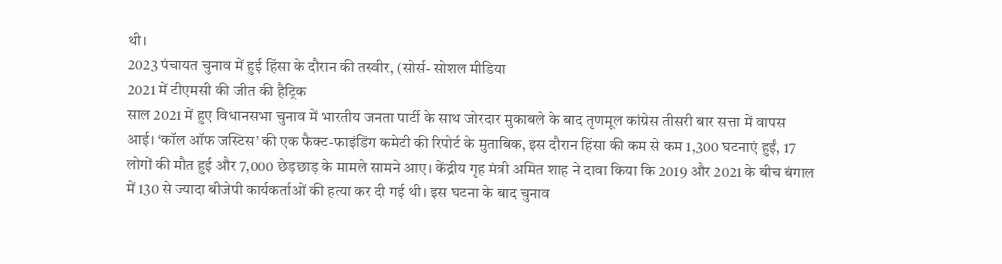थी।
2023 पंचायत चुनाव में हुई हिंसा के दौरान की तस्वीर, (सोर्स- सोशल मीडिया
2021 में टीएमसी की जीत की हैट्रिक
साल 2021 में हुए विधानसभा चुनाव में भारतीय जनता पार्टी के साथ जोरदार मुकाबले के बाद तृणमूल कांग्रेस तीसरी बार सत्ता में वापस आई। ‘कॉल ऑफ जस्टिस’ की एक फैक्ट-फाइंडिंग कमेटी की रिपोर्ट के मुताबिक, इस दौरान हिंसा की कम से कम 1,300 घटनाएं हुईं, 17 लोगों की मौत हुई और 7,000 छेड़छाड़ के मामले सामने आए। केंद्रीय गृह मंत्री अमित शाह ने दावा किया कि 2019 और 2021 के बीच बंगाल में 130 से ज्यादा बीजेपी कार्यकर्ताओं की हत्या कर दी गई थी। इस घटना के बाद चुनाव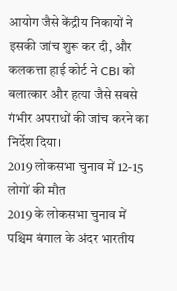आयोग जैसे केंद्रीय निकायों ने इसकी जांच शुरू कर दी, और कलकत्ता हाई कोर्ट ने CBI को बलात्कार और हत्या जैसे सबसे गंभीर अपराधों की जांच करने का निर्देश दिया।
2019 लोकसभा चुनाव में 12-15 लोगों की मौत
2019 के लोकसभा चुनाव में पश्चिम बंगाल के अंदर भारतीय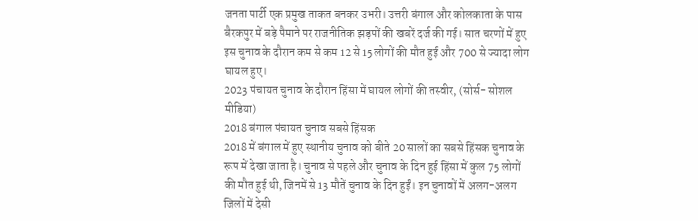जनता पार्टी एक प्रमुख ताकत बनकर उभरी। उत्तरी बंगाल और कोलकाता के पास बैरकपुर में बड़े पैमाने पर राजनीतिक झड़पों की खबरें दर्ज की गई। सात चरणों में हुए इस चुनाव के दौरान कम से कम 12 से 15 लोगों की मौत हुई और 700 से ज्यादा लोग घायल हुए।
2023 पंचायत चुनाव के दौरान हिंसा में घायल लोगों की तस्वीर, (सोर्स- सोशल मीडिया)
2018 बंगाल पंचायत चुनाव सबसे हिंसक
2018 में बंगाल में हुए स्थानीय चुनाव को बीते 20 सालों का सबसे हिंसक चुनाव के रूप में देखा जाता है। चुनाव से पहले और चुनाव के दिन हुई हिंसा में कुल 75 लोगों की मौत हुई थी, जिनमें से 13 मौतें चुनाव के दिन हुईं। इन चुनावों में अलग-अलग जिलों में देसी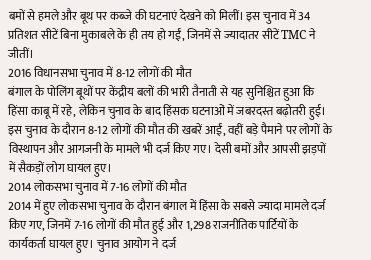बमों से हमले और बूथ पर कब्जे की घटनाएं देखने को मिलीं। इस चुनाव में 34 प्रतिशत सीटें बिना मुकाबले के ही तय हो गईं, जिनमें से ज्यादातर सीटें TMC ने जीतीं।
2016 विधानसभा चुनाव में 8-12 लोगों की मौत
बंगाल के पोलिंग बूथों पर केंद्रीय बलों की भारी तैनाती से यह सुनिश्चित हुआ कि हिंसा काबू में रहे, लेकिन चुनाव के बाद हिंसक घटनाओं में जबरदस्त बढ़ोतरी हुई। इस चुनाव के दौरान 8-12 लोगों की मौत की खबरें आईं, वहीं बड़े पैमाने पर लोगों के विस्थापन और आगजनी के मामले भी दर्ज किए गए। देसी बमों और आपसी झड़पों में सैकड़ों लोग घायल हुए।
2014 लोकसभा चुनाव में 7-16 लोगों की मौत
2014 में हुए लोकसभा चुनाव के दौरान बंगाल में हिंसा के सबसे ज्यादा मामले दर्ज किए गए, जिनमें 7-16 लोगों की मौत हुई और 1,298 राजनीतिक पार्टियों के कार्यकर्ता घायल हुए। चुनाव आयोग ने दर्ज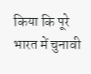किया कि पूरे भारत में चुनावी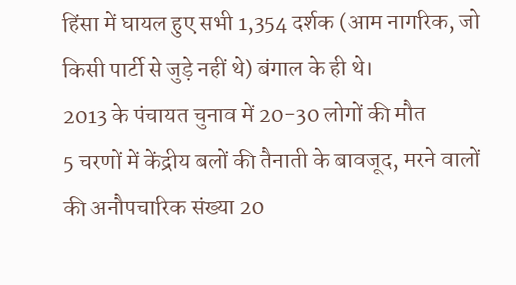हिंसा में घायल हुए सभी 1,354 दर्शक (आम नागरिक, जो किसी पार्टी से जुड़े नहीं थे) बंगाल के ही थे।
2013 के पंचायत चुनाव में 20-30 लोगों की मौत
5 चरणों में केंद्रीय बलों की तैनाती के बावजूद, मरने वालों की अनौपचारिक संख्या 20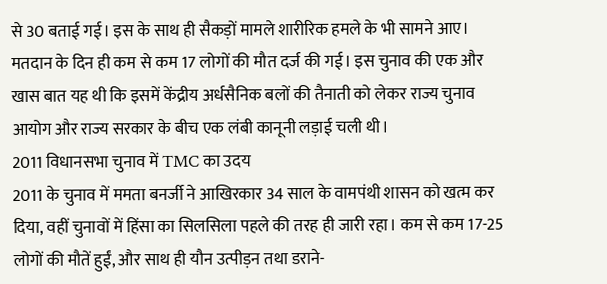से 30 बताई गई। इस के साथ ही सैकड़ों मामले शारीरिक हमले के भी सामने आए। मतदान के दिन ही कम से कम 17 लोगों की मौत दर्ज की गई। इस चुनाव की एक और खास बात यह थी कि इसमें केंद्रीय अर्धसैनिक बलों की तैनाती को लेकर राज्य चुनाव आयोग और राज्य सरकार के बीच एक लंबी कानूनी लड़ाई चली थी।
2011 विधानसभा चुनाव में TMC का उदय
2011 के चुनाव में ममता बनर्जी ने आखिरकार 34 साल के वामपंथी शासन को खत्म कर दिया, वहीं चुनावों में हिंसा का सिलसिला पहले की तरह ही जारी रहा। कम से कम 17-25 लोगों की मौतें हुईं, और साथ ही यौन उत्पीड़न तथा डराने-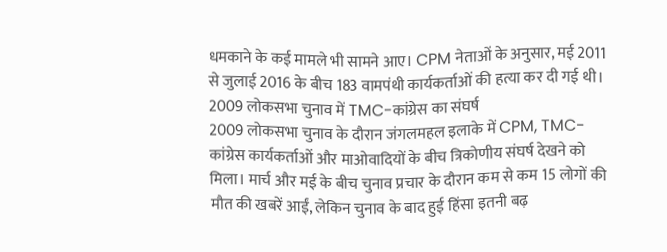धमकाने के कई मामले भी सामने आए। CPM नेताओं के अनुसार, मई 2011 से जुलाई 2016 के बीच 183 वामपंथी कार्यकर्ताओं की हत्या कर दी गई थी।
2009 लोकसभा चुनाव में TMC-कांग्रेस का संघर्ष
2009 लोकसभा चुनाव के दौरान जंगलमहल इलाके में CPM, TMC-कांग्रेस कार्यकर्ताओं और माओवादियों के बीच त्रिकोणीय संघर्ष देखने को मिला। मार्च और मई के बीच चुनाव प्रचार के दौरान कम से कम 15 लोगों की मौत की खबरें आईं, लेकिन चुनाव के बाद हुई हिंसा इतनी बढ़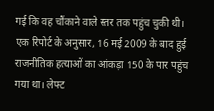गई कि वह चौंकाने वाले स्तर तक पहुंच चुकी थी। एक रिपोर्ट के अनुसार, 16 मई 2009 के बाद हुई राजनीतिक हत्याओं का आंकड़ा 150 के पार पहुंच गया था। लेफ्ट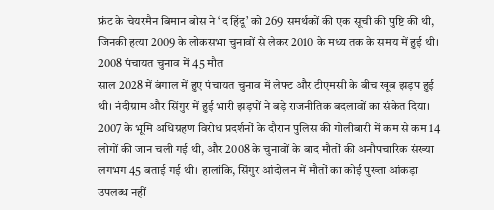फ्रंट के चेयरमैन बिमान बोस ने ‘द हिंदू’ को 269 समर्थकों की एक सूची की पुष्टि की थी, जिनकी हत्या 2009 के लोकसभा चुनावों से लेकर 2010 के मध्य तक के समय में हुई थी।
2008 पंचायत चुनाव में 45 मौत
साल 2028 में बंगाल में हुए पंचायत चुनाव में लेफ्ट और टीएमसी के बीच खूब झड़प हुई थी। नंदीग्राम और सिंगुर में हुई भारी झड़पों ने बड़े राजनीतिक बदलावों का संकेत दिया। 2007 के भूमि अधिग्रहण विरोध प्रदर्शनों के दौरान पुलिस की गोलीबारी में कम से कम 14 लोगों की जान चली गई थी, और 2008 के चुनावों के बाद मौतों की अनौपचारिक संख्या लगभग 45 बताई गई थी। हालांकि, सिंगुर आंदोलन में मौतों का कोई पुख्ता आंकड़ा उपलब्ध नहीं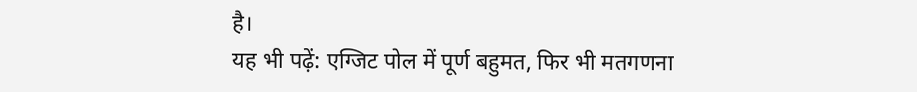है।
यह भी पढ़ें: एग्जिट पोल में पूर्ण बहुमत, फिर भी मतगणना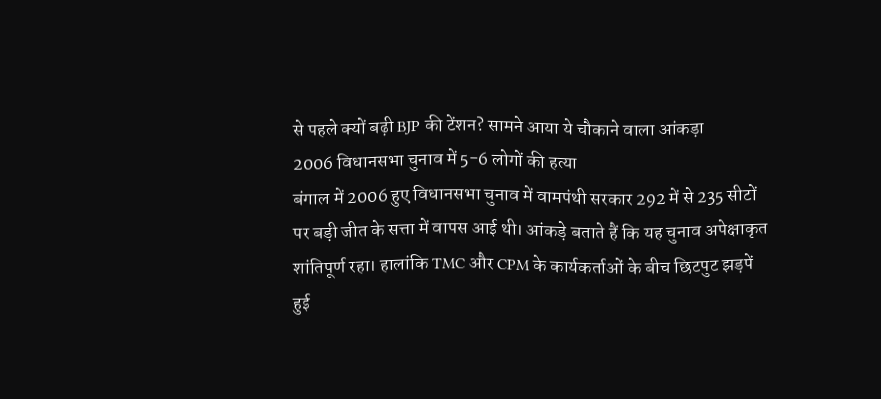से पहले क्यों बढ़ी BJP की टेंशन? सामने आया ये चौकाने वाला आंकड़ा
2006 विधानसभा चुनाव में 5-6 लोगों की हत्या
बंगाल में 2006 हुए विधानसभा चुनाव में वामपंथी सरकार 292 में से 235 सीटों पर बड़ी जीत के सत्ता में वापस आई थी। आंकड़े बताते हैं कि यह चुनाव अपेक्षाकृत शांतिपूर्ण रहा। हालांकि TMC और CPM के कार्यकर्ताओं के बीच छिटपुट झड़पें हुई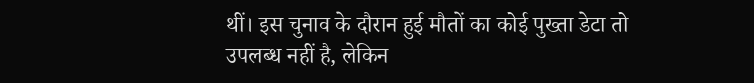थीं। इस चुनाव के दौरान हुई मौतों का कोई पुख्ता डेटा तो उपलब्ध नहीं है, लेकिन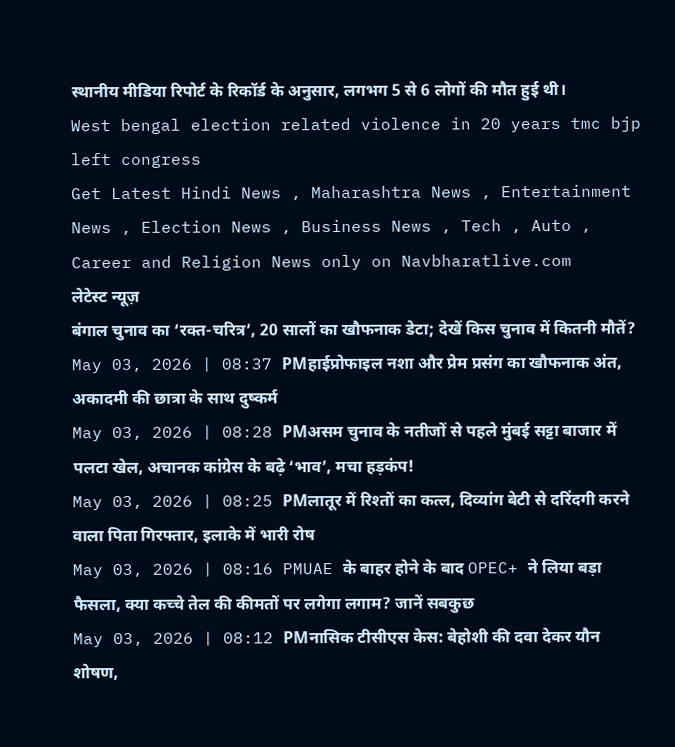स्थानीय मीडिया रिपोर्ट के रिकॉर्ड के अनुसार, लगभग 5 से 6 लोगों की मौत हुई थी।
West bengal election related violence in 20 years tmc bjp left congress
Get Latest Hindi News , Maharashtra News , Entertainment News , Election News , Business News , Tech , Auto , Career and Religion News only on Navbharatlive.com
लेटेस्ट न्यूज़
बंगाल चुनाव का ‘रक्त-चरित्र’, 20 सालों का खौफनाक डेटा; देखें किस चुनाव में कितनी मौतें?
May 03, 2026 | 08:37 PMहाईप्रोफाइल नशा और प्रेम प्रसंग का खौफनाक अंत, अकादमी की छात्रा के साथ दुष्कर्म
May 03, 2026 | 08:28 PMअसम चुनाव के नतीजों से पहले मुंबई सट्टा बाजार में पलटा खेल, अचानक कांग्रेस के बढ़े ‘भाव’, मचा हड़कंप!
May 03, 2026 | 08:25 PMलातूर में रिश्तों का कत्ल, दिव्यांग बेटी से दरिंदगी करने वाला पिता गिरफ्तार, इलाके में भारी रोष
May 03, 2026 | 08:16 PMUAE के बाहर होने के बाद OPEC+ ने लिया बड़ा फैसला, क्या कच्चे तेल की कीमतों पर लगेगा लगाम? जानें सबकुछ
May 03, 2026 | 08:12 PMनासिक टीसीएस केस: बेहोशी की दवा देकर यौन शोषण,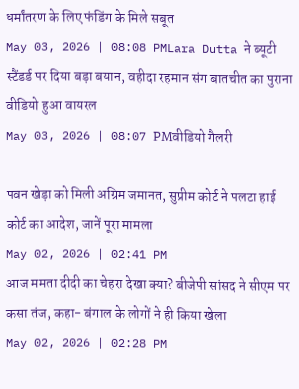धर्मांतरण के लिए फंडिंग के मिले सबूत
May 03, 2026 | 08:08 PMLara Dutta ने ब्यूटी स्टैंडर्ड पर दिया बड़ा बयान, वहीदा रहमान संग बातचीत का पुराना वीडियो हुआ वायरल
May 03, 2026 | 08:07 PMवीडियो गैलरी

पवन खेड़ा को मिली अग्रिम जमानत, सुप्रीम कोर्ट ने पलटा हाई कोर्ट का आदेश, जानें पूरा मामला
May 02, 2026 | 02:41 PM
आज ममता दीदी का चेहरा देखा क्या? बीजेपी सांसद ने सीएम पर कसा तंज, कहा- बंगाल के लोगों ने ही किया खेला
May 02, 2026 | 02:28 PM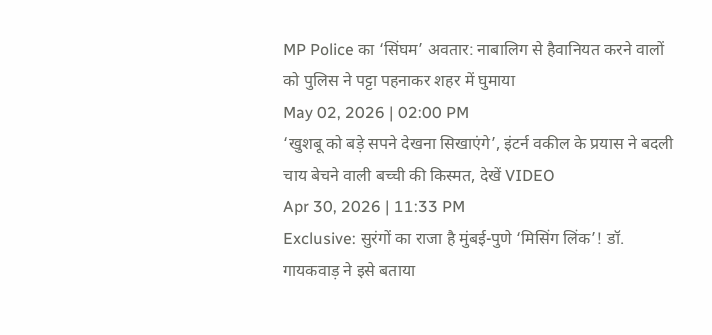MP Police का ‘सिंघम’ अवतार: नाबालिग से हैवानियत करने वालों को पुलिस ने पट्टा पहनाकर शहर में घुमाया
May 02, 2026 | 02:00 PM
‘खुशबू को बड़े सपने देखना सिखाएंगे’, इंटर्न वकील के प्रयास ने बदली चाय बेचने वाली बच्ची की किस्मत, देखें VIDEO
Apr 30, 2026 | 11:33 PM
Exclusive: सुरंगों का राजा है मुंबई-पुणे ‘मिसिंग लिंक’! डॉ. गायकवाड़ ने इसे बताया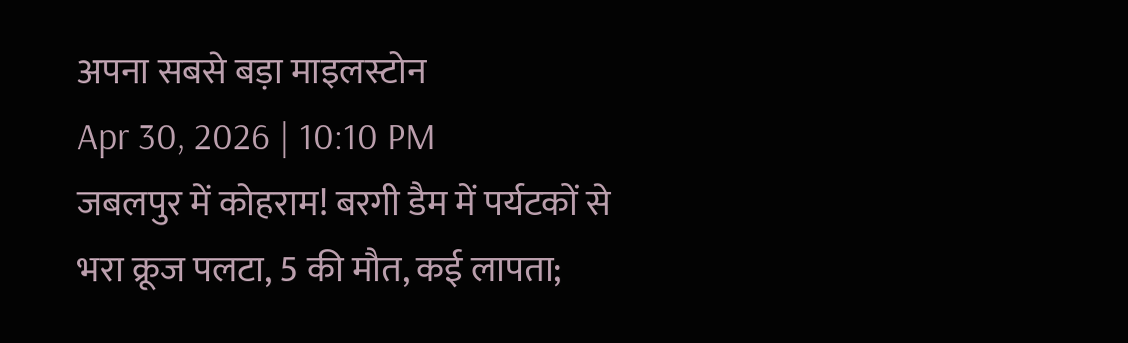अपना सबसे बड़ा माइलस्टोन
Apr 30, 2026 | 10:10 PM
जबलपुर में कोहराम! बरगी डैम में पर्यटकों से भरा क्रूज पलटा, 5 की मौत, कई लापता;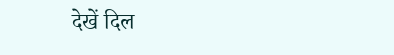देखें दिल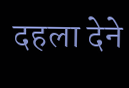दहला देने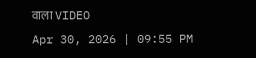वाला VIDEO
Apr 30, 2026 | 09:55 PM